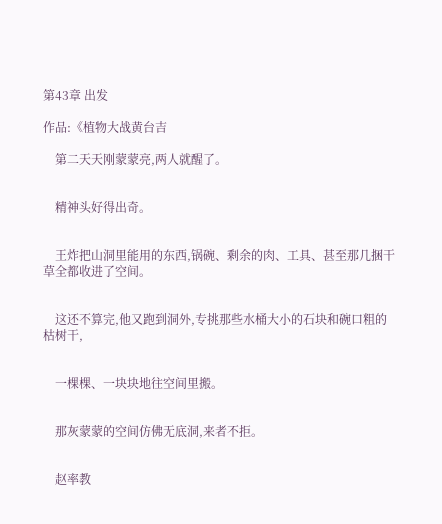第43章 出发

作品:《植物大战黄台吉

    第二天天刚蒙蒙亮,两人就醒了。


    精神头好得出奇。


    王炸把山洞里能用的东西,锅碗、剩余的肉、工具、甚至那几捆干草全都收进了空间。


    这还不算完,他又跑到洞外,专挑那些水桶大小的石块和碗口粗的枯树干,


    一棵棵、一块块地往空间里搬。


    那灰蒙蒙的空间仿佛无底洞,来者不拒。


    赵率教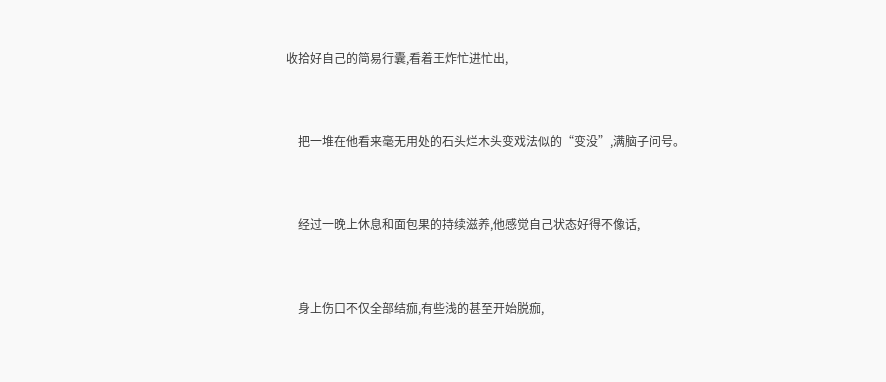收拾好自己的简易行囊,看着王炸忙进忙出,


    把一堆在他看来毫无用处的石头烂木头变戏法似的“变没”,满脑子问号。


    经过一晚上休息和面包果的持续滋养,他感觉自己状态好得不像话,


    身上伤口不仅全部结痂,有些浅的甚至开始脱痂,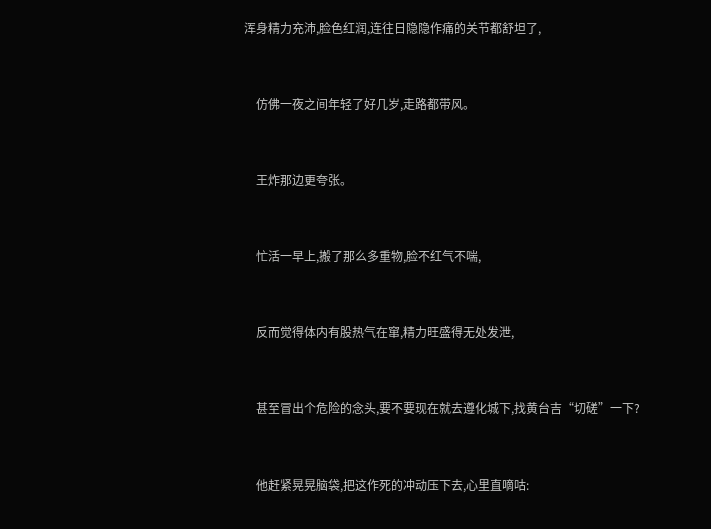浑身精力充沛,脸色红润,连往日隐隐作痛的关节都舒坦了,


    仿佛一夜之间年轻了好几岁,走路都带风。


    王炸那边更夸张。


    忙活一早上,搬了那么多重物,脸不红气不喘,


    反而觉得体内有股热气在窜,精力旺盛得无处发泄,


    甚至冒出个危险的念头,要不要现在就去遵化城下,找黄台吉“切磋”一下?


    他赶紧晃晃脑袋,把这作死的冲动压下去,心里直嘀咕: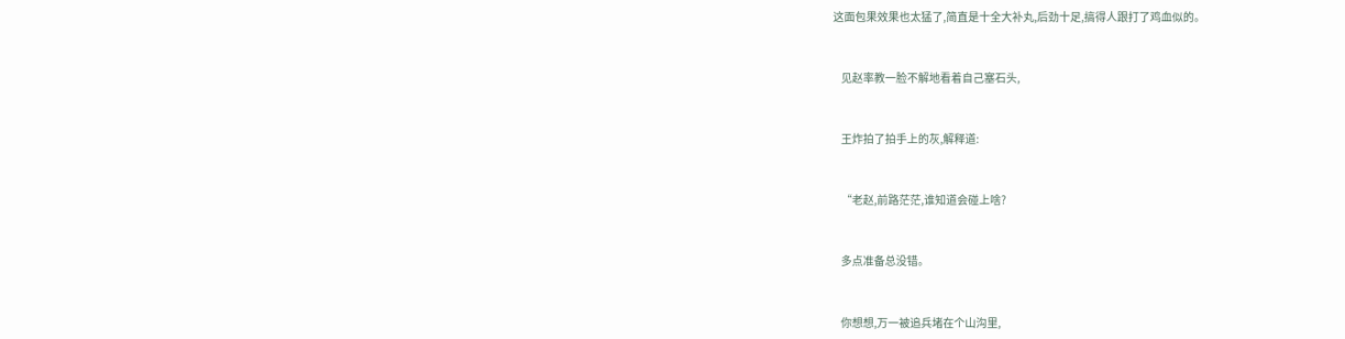这面包果效果也太猛了,简直是十全大补丸,后劲十足,搞得人跟打了鸡血似的。


    见赵率教一脸不解地看着自己塞石头,


    王炸拍了拍手上的灰,解释道:


    “老赵,前路茫茫,谁知道会碰上啥?


    多点准备总没错。


    你想想,万一被追兵堵在个山沟里,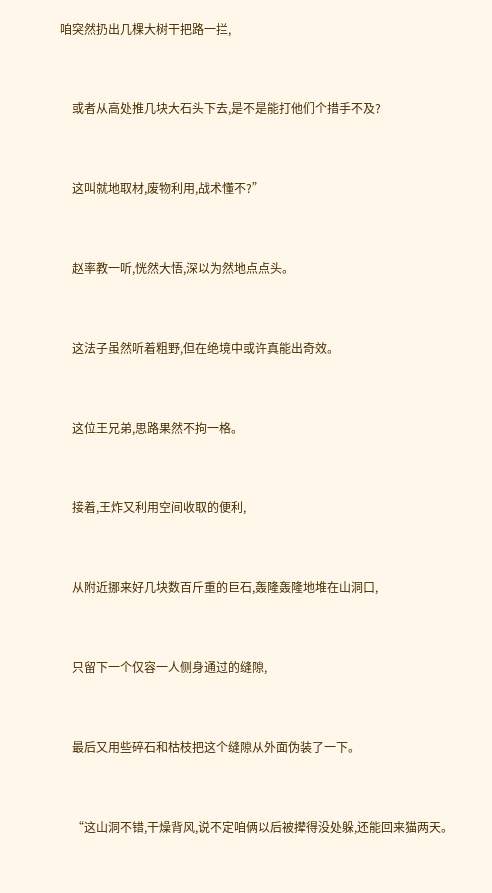咱突然扔出几棵大树干把路一拦,


    或者从高处推几块大石头下去,是不是能打他们个措手不及?


    这叫就地取材,废物利用,战术懂不?”


    赵率教一听,恍然大悟,深以为然地点点头。


    这法子虽然听着粗野,但在绝境中或许真能出奇效。


    这位王兄弟,思路果然不拘一格。


    接着,王炸又利用空间收取的便利,


    从附近挪来好几块数百斤重的巨石,轰隆轰隆地堆在山洞口,


    只留下一个仅容一人侧身通过的缝隙,


    最后又用些碎石和枯枝把这个缝隙从外面伪装了一下。


    “这山洞不错,干燥背风,说不定咱俩以后被撵得没处躲,还能回来猫两天。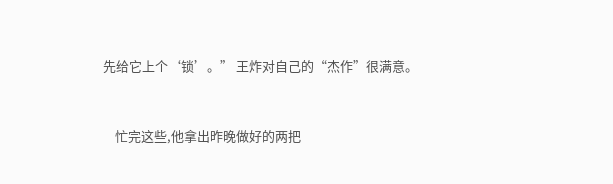先给它上个‘锁’。” 王炸对自己的“杰作”很满意。


    忙完这些,他拿出昨晚做好的两把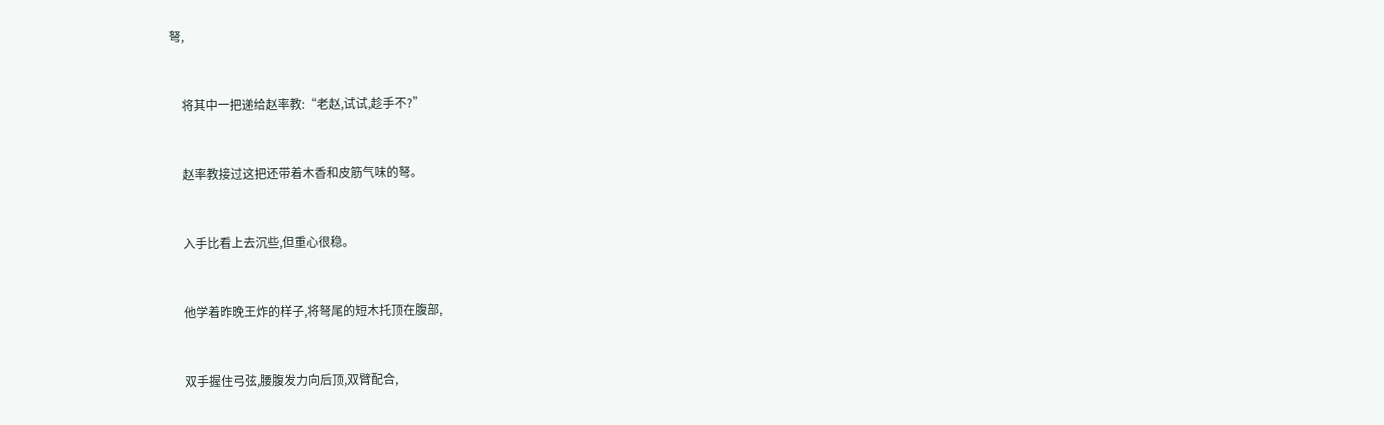弩,


    将其中一把递给赵率教:“老赵,试试,趁手不?”


    赵率教接过这把还带着木香和皮筋气味的弩。


    入手比看上去沉些,但重心很稳。


    他学着昨晚王炸的样子,将弩尾的短木托顶在腹部,


    双手握住弓弦,腰腹发力向后顶,双臂配合,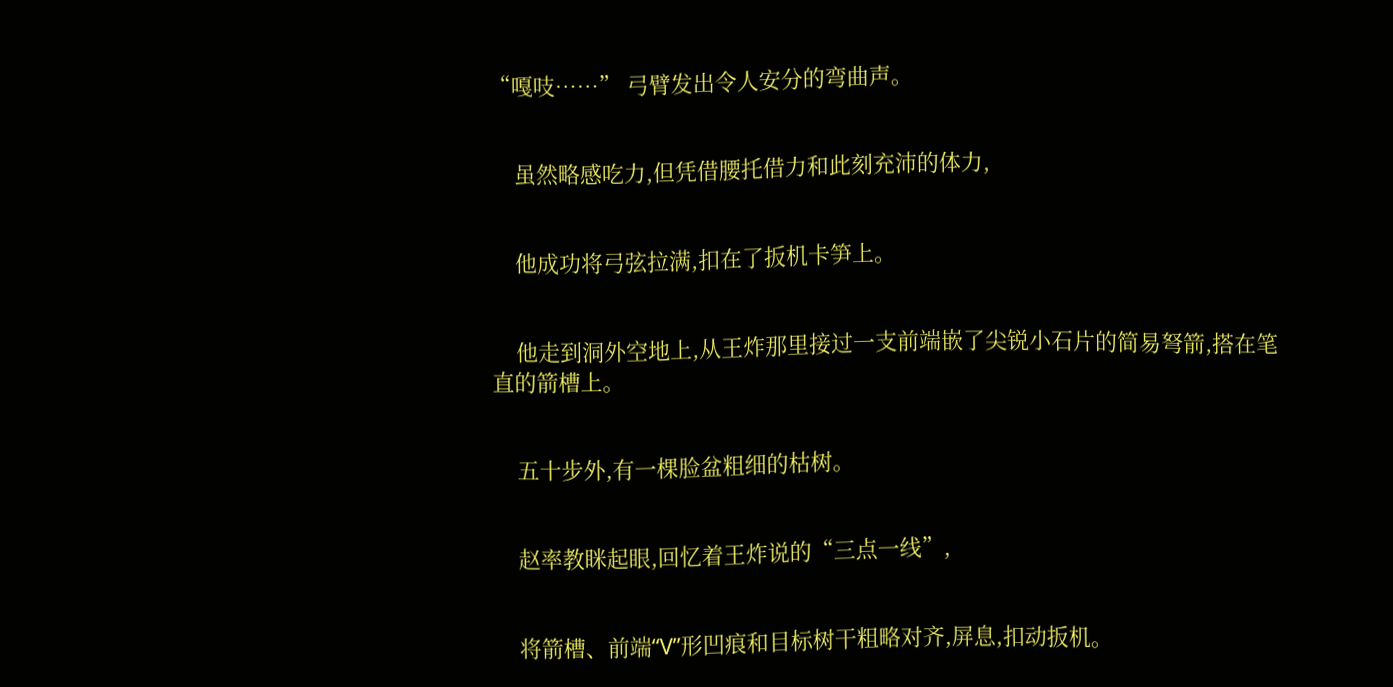“嘎吱……” 弓臂发出令人安分的弯曲声。


    虽然略感吃力,但凭借腰托借力和此刻充沛的体力,


    他成功将弓弦拉满,扣在了扳机卡笋上。


    他走到洞外空地上,从王炸那里接过一支前端嵌了尖锐小石片的简易弩箭,搭在笔直的箭槽上。


    五十步外,有一棵脸盆粗细的枯树。


    赵率教眯起眼,回忆着王炸说的“三点一线”,


    将箭槽、前端“V”形凹痕和目标树干粗略对齐,屏息,扣动扳机。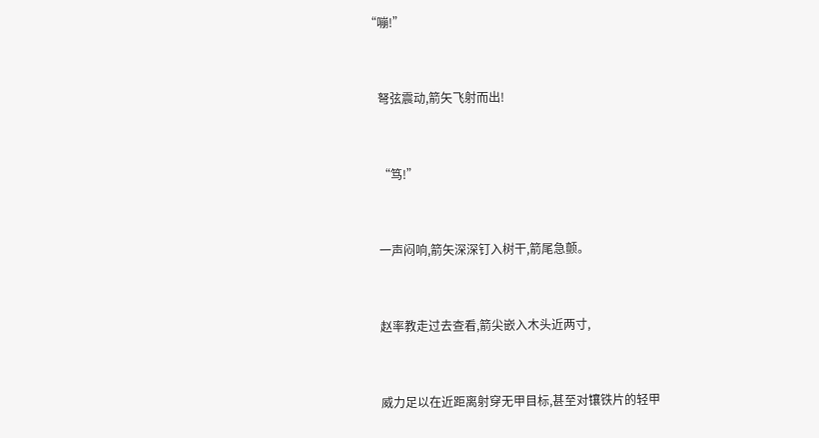“嘣!”


    弩弦震动,箭矢飞射而出!


    “笃!”


    一声闷响,箭矢深深钉入树干,箭尾急颤。


    赵率教走过去查看,箭尖嵌入木头近两寸,


    威力足以在近距离射穿无甲目标,甚至对镶铁片的轻甲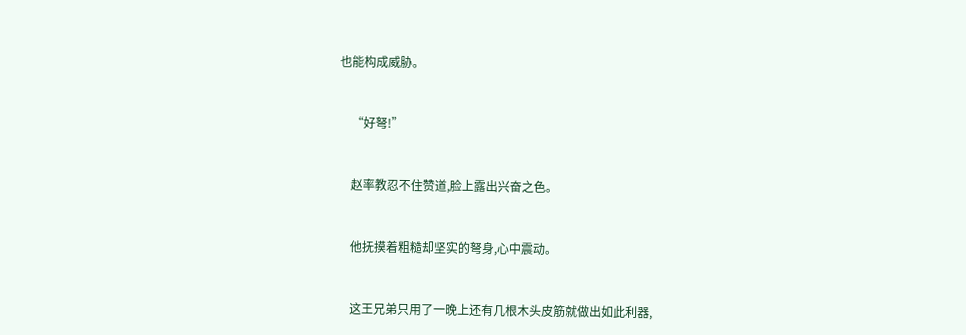也能构成威胁。


    “好弩!”


    赵率教忍不住赞道,脸上露出兴奋之色。


    他抚摸着粗糙却坚实的弩身,心中震动。


    这王兄弟只用了一晚上还有几根木头皮筋就做出如此利器,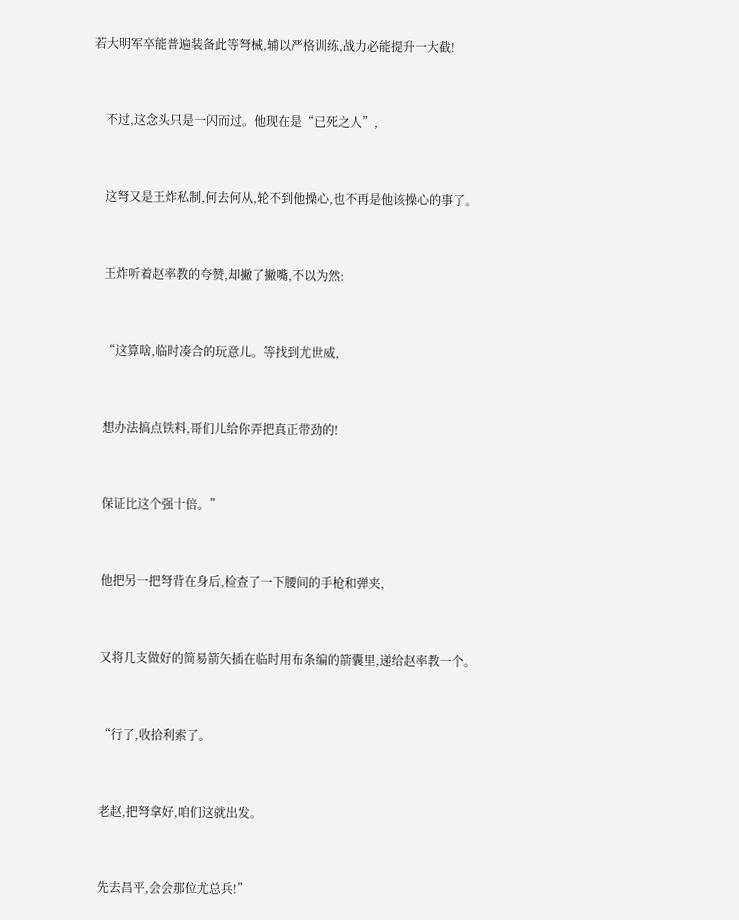若大明军卒能普遍装备此等弩械,辅以严格训练,战力必能提升一大截!


    不过,这念头只是一闪而过。他现在是“已死之人”,


    这弩又是王炸私制,何去何从,轮不到他操心,也不再是他该操心的事了。


    王炸听着赵率教的夸赞,却撇了撇嘴,不以为然:


    “这算啥,临时凑合的玩意儿。等找到尤世威,


    想办法搞点铁料,哥们儿给你弄把真正带劲的!


    保证比这个强十倍。”


    他把另一把弩背在身后,检查了一下腰间的手枪和弹夹,


    又将几支做好的简易箭矢插在临时用布条编的箭囊里,递给赵率教一个。


    “行了,收拾利索了。


    老赵,把弩拿好,咱们这就出发。


    先去昌平,会会那位尤总兵!”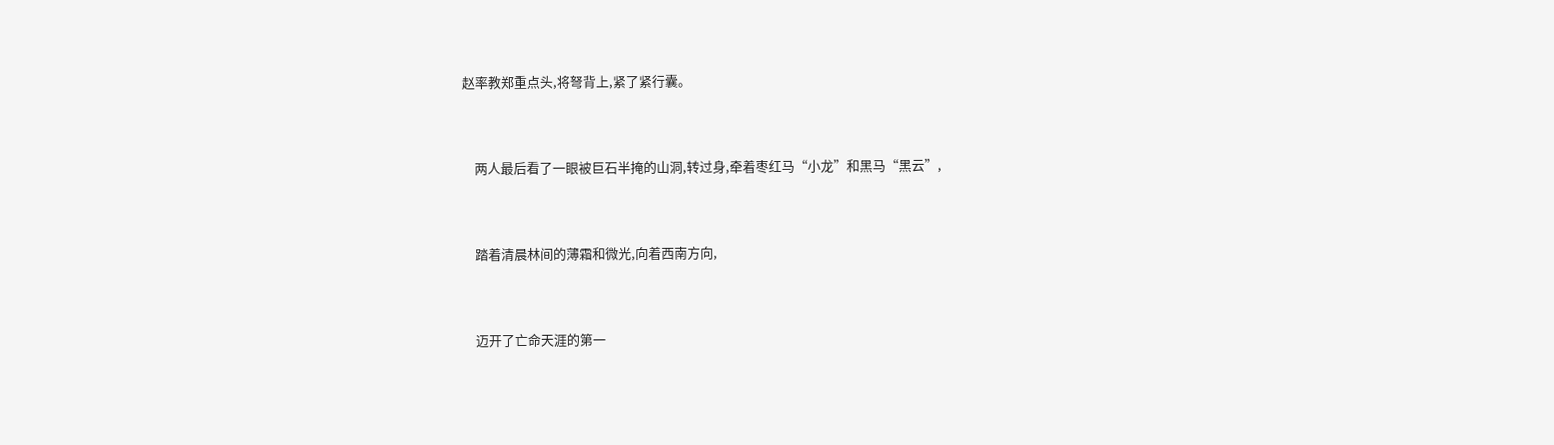赵率教郑重点头,将弩背上,紧了紧行囊。


    两人最后看了一眼被巨石半掩的山洞,转过身,牵着枣红马“小龙”和黑马“黑云”,


    踏着清晨林间的薄霜和微光,向着西南方向,


    迈开了亡命天涯的第一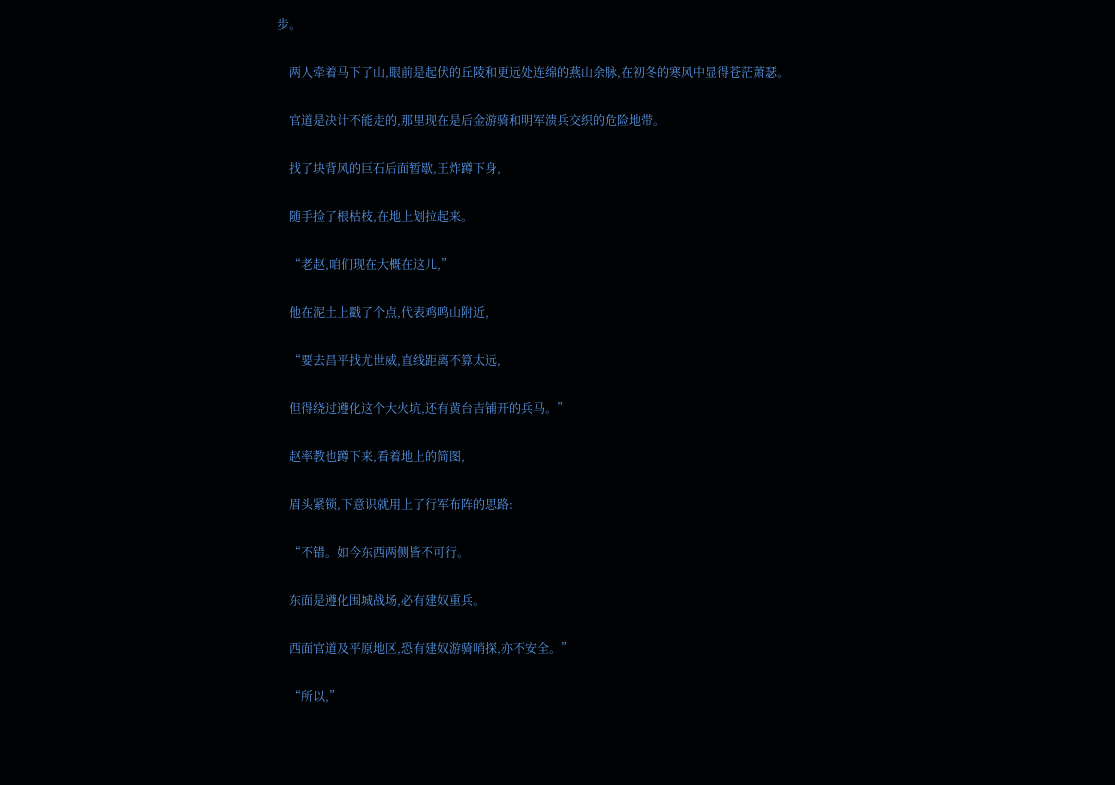步。


    两人牵着马下了山,眼前是起伏的丘陵和更远处连绵的燕山余脉,在初冬的寒风中显得苍茫萧瑟。


    官道是决计不能走的,那里现在是后金游骑和明军溃兵交织的危险地带。


    找了块背风的巨石后面暂歇,王炸蹲下身,


    随手捡了根枯枝,在地上划拉起来。


    “老赵,咱们现在大概在这儿,”


    他在泥土上戳了个点,代表鸡鸣山附近,


    “要去昌平找尤世威,直线距离不算太远,


    但得绕过遵化这个大火坑,还有黄台吉铺开的兵马。”


    赵率教也蹲下来,看着地上的简图,


    眉头紧锁,下意识就用上了行军布阵的思路:


    “不错。如今东西两侧皆不可行。


    东面是遵化围城战场,必有建奴重兵。


    西面官道及平原地区,恐有建奴游骑哨探,亦不安全。”


    “所以,”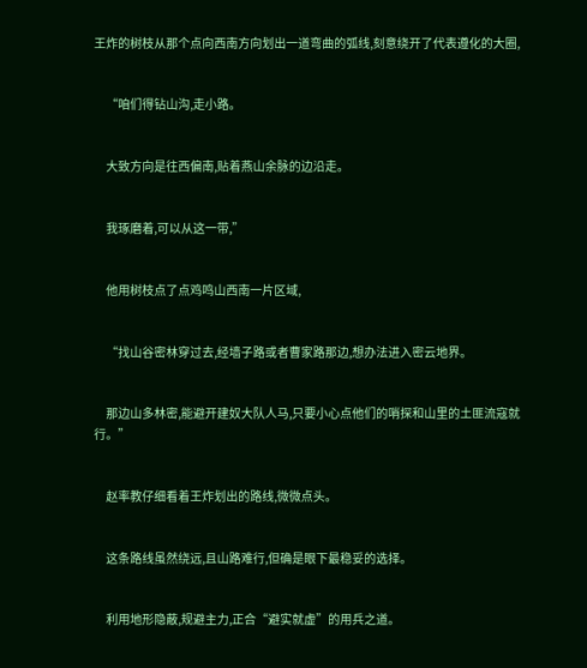王炸的树枝从那个点向西南方向划出一道弯曲的弧线,刻意绕开了代表遵化的大圈,


    “咱们得钻山沟,走小路。


    大致方向是往西偏南,贴着燕山余脉的边沿走。


    我琢磨着,可以从这一带,”


    他用树枝点了点鸡鸣山西南一片区域,


    “找山谷密林穿过去,经墙子路或者曹家路那边,想办法进入密云地界。


    那边山多林密,能避开建奴大队人马,只要小心点他们的哨探和山里的土匪流寇就行。”


    赵率教仔细看着王炸划出的路线,微微点头。


    这条路线虽然绕远,且山路难行,但确是眼下最稳妥的选择。


    利用地形隐蔽,规避主力,正合“避实就虚”的用兵之道。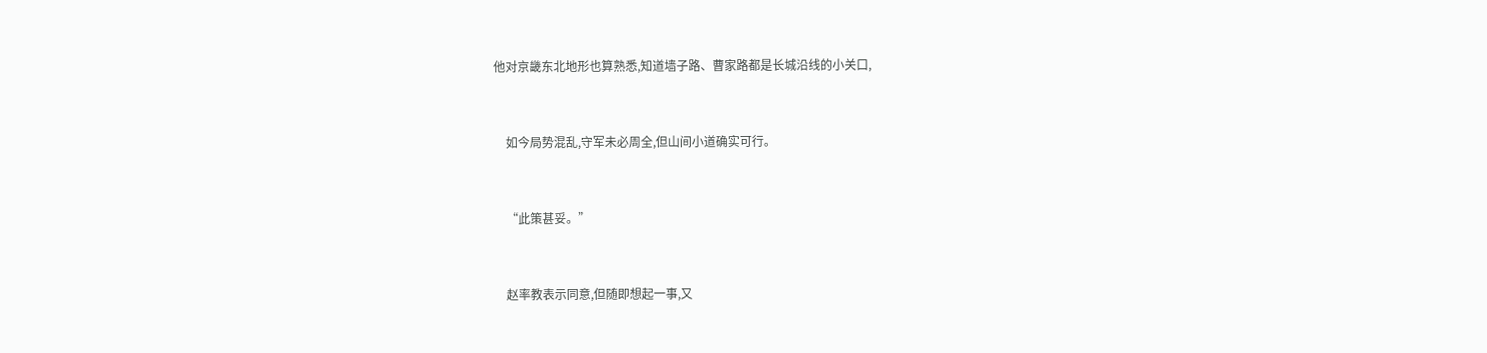他对京畿东北地形也算熟悉,知道墙子路、曹家路都是长城沿线的小关口,


    如今局势混乱,守军未必周全,但山间小道确实可行。


    “此策甚妥。”


    赵率教表示同意,但随即想起一事,又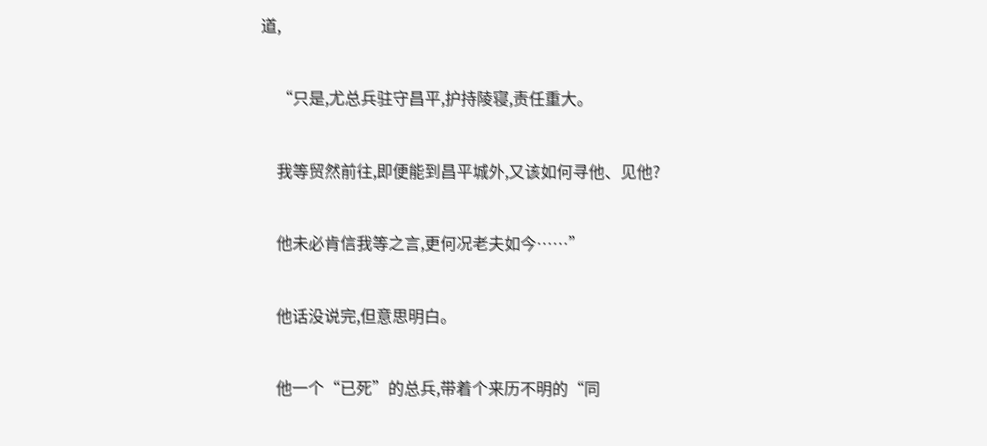道,


    “只是,尤总兵驻守昌平,护持陵寝,责任重大。


    我等贸然前往,即便能到昌平城外,又该如何寻他、见他?


    他未必肯信我等之言,更何况老夫如今……”


    他话没说完,但意思明白。


    他一个“已死”的总兵,带着个来历不明的“同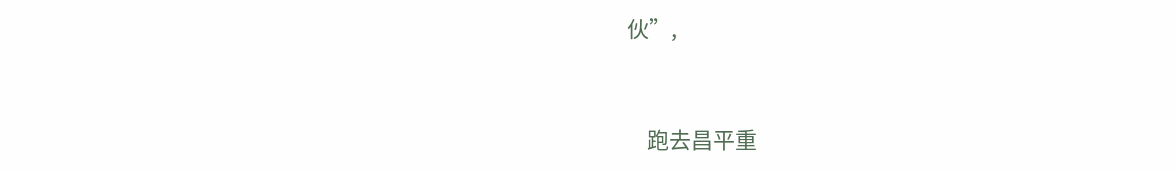伙”,


    跑去昌平重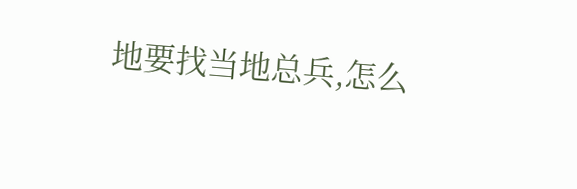地要找当地总兵,怎么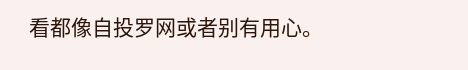看都像自投罗网或者别有用心。